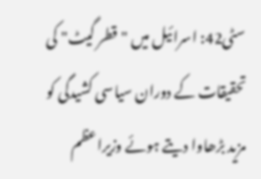سٹی42: اسرائیل میں "قطر گیٹ" کی تحقیقات کے دوران سیاسی کشیدگی کو مزید بڑھاوا دیتے ہوئے وزیراعظم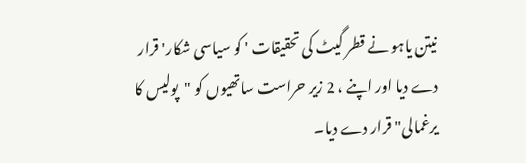نیتن یاہو نے قطر گیٹ کی تحقیقات ' کو سیاسی شکار' قرار دے دیا اور اپنے ، 2 زیر حراست ساتھیوں کو "پولیس کا یرغمالی" قرار دے دیا۔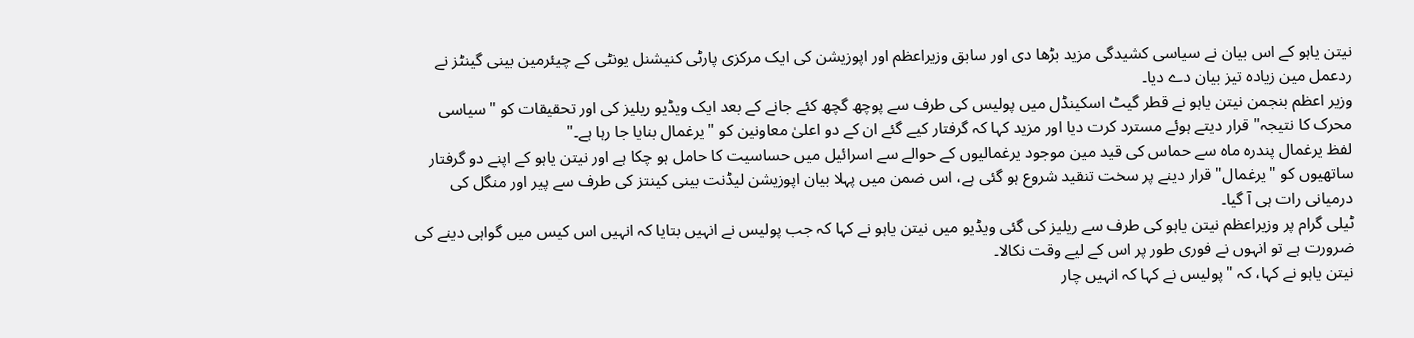نیتن یاہو کے اس بیان نے سیاسی کشیدگی مزید بڑھا دی اور سابق وزیراعظم اور اپوزیشن کی ایک مرکزی پارٹی کنیشنل یونٹی کے چیئرمین بینی گینٹز نے ردعمل مین زیادہ تیز بیان دے دیا۔
وزیر اعظم بنجمن نیتن یاہو نے قطر گیٹ اسکینڈل میں پولیس کی طرف سے پوچھ گچھ کئے جانے کے بعد ایک ویڈیو ریلیز کی اور تحقیقات کو "سیاسی محرک کا نتیجہ" قرار دیتے ہوئے مسترد کرت دیا اور مزید کہا کہ گرفتار کیے گئے ان کے دو اعلیٰ معاونین کو "یرغمال بنایا جا رہا ہے۔"
لفظ یرغمال پندرہ ماہ سے حماس کی قید مین موجود یرغمالیوں کے حوالے سے اسرائیل میں حساسیت کا حامل ہو چکا ہے اور نیتن یاہو کے اپنے دو گرفتار ساتھیوں کو "یرغمال" قرار دینے پر سخت تنقید شروع ہو گئی ہے، اس ضمن میں پہلا بیان اپوزیشن لیڈنت بینی کینتز کی طرف سے پیر اور منگل کی درمیانی رات ہی آ گیا۔
ٹیلی گرام پر وزیراعظم نیتن یاہو کی طرف سے ریلیز کی گئی ویڈیو میں نیتن یاہو نے کہا کہ جب پولیس نے انہیں بتایا کہ انہیں اس کیس میں گواہی دینے کی ضرورت ہے تو انہوں نے فوری طور پر اس کے لیے وقت نکالا۔
نیتن یاہو نے کہا، کہ "پولیس نے کہا کہ انہیں چار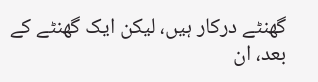گھنٹے درکار ہیں، لیکن ایک گھنٹے کے بعد، ان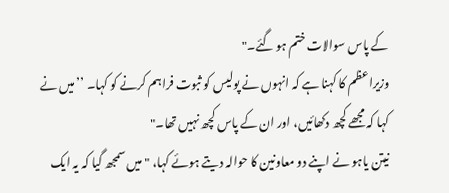کے پاس سوالات ختم ہو گئے۔"
وزیراعظم کا کہنا ہے کہ انہوں نے پولیس کو ثبوت فراہم کرنے کو کہا۔ ’’میں نے کہا کہ مجھے کچھ دکھائیں، اور ان کے پاس کچھ نہیں تھا۔"
نیتن یاہو نے اپنے دو معاونین کا حوالہ دیتے ہوئے کہا، "میں سمجھ گیا کہ یہ ایک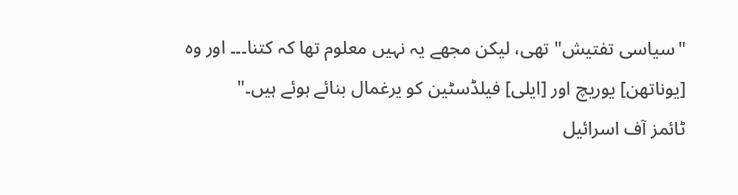"سیاسی تفتیش" تھی، لیکن مجھے یہ نہیں معلوم تھا کہ کتنا۔۔۔ اور وہ [یوناتھن] یوریچ اور [ایلی] فیلڈسٹین کو یرغمال بنائے ہوئے ہیں۔"
ٹائمز آف اسرائیل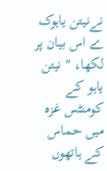نےنیتن یاہوک ے اس بیان پر لکھا، " نیتن یاہو کے کومنٹس غزہ میں حماس کے ہاتھوں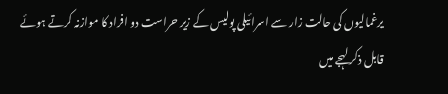یرغمالیوں کی حالت زار سے اسرائیلی پولیس کے زیر حراست دو افراد کا موازنہ کرتے ہوئے قابل ذکر لہجے میں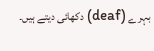بہرے (deaf) دکھائی دیتے ہیں۔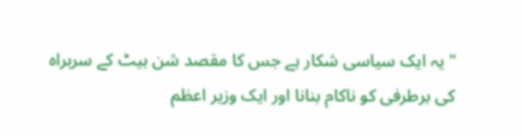"یہ ایک سیاسی شکار ہے جس کا مقصد شن بیٹ کے سربراہ کی برطرفی کو ناکام بنانا اور ایک وزیر اعظم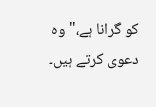کو گرانا ہے،" وہ دعوی کرتے ہیں۔